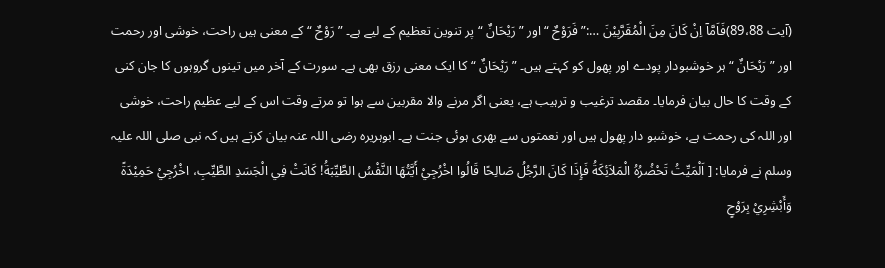(آیت 89،88)فَاَمَّاۤ اِنْ كَانَ مِنَ الْمُقَرَّبِيْنَ …:” فَرَوْحٌ “ اور ” رَيْحَانٌ “ پر تنوین تعظیم کے لیے ہے۔ ” رَوْحٌ “ کے معنی ہیں راحت، خوشی اور رحمت اور ” رَيْحَانٌ “ ہر خوشبودار پودے اور پھول کو کہتے ہیں۔ ” رَيْحَانٌ “ کا ایک معنی رزق بھی ہے۔ سورت کے آخر میں تینوں گروہوں کا جان کنی کے وقت کا حال بیان فرمایا۔ مقصد ترغیب و ترہیب ہے، یعنی اگر مرنے والا مقربین سے ہوا تو مرتے وقت اس کے لیے عظیم راحت، خوشی اور اللہ کی رحمت ہے، خوشبو دار پھول ہیں اور نعمتوں سے بھری ہوئی جنت ہے۔ ابوہریرہ رضی اللہ عنہ بیان کرتے ہیں کہ نبی صلی اللہ علیہ وسلم نے فرمایا: [ اَلْمَيِّتُ تَحْضُرُهُ الْمَلاَئِكَةُ فَإِذَا كَانَ الرَّجُلُ صَالِحًا قَالُوا اخْرُجِيْ أَيَّتُهَا النَّفْسُ الطَّيِّبَةُ! كَانَتْ فِي الْجَسَدِ الطَّيِّبِ، اخْرُجِيْ حَمِيْدَةً وَأَبْشِرِيْ بِرَوْحٍ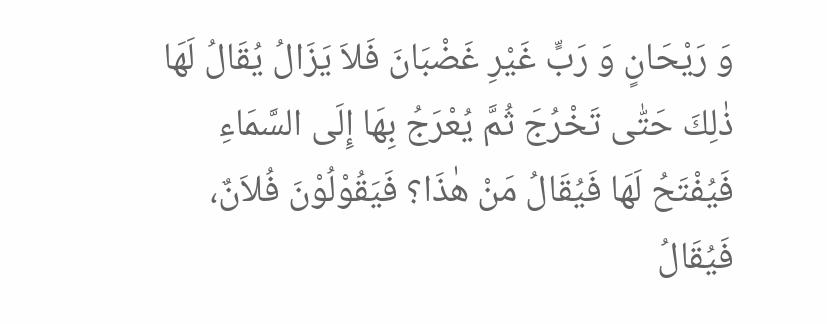وَ رَيْحَانٍ وَ رَبٍّ غَيْرِ غَضْبَانَ فَلاَ يَزَالُ يُقَالُ لَهَا ذٰلِكَ حَتّٰی تَخْرُجَ ثُمَّ يُعْرَجُ بِهَا إِلَی السَّمَاءِ فَيُفْتَحُ لَهَا فَيُقَالُ مَنْ هٰذَا؟ فَيَقُوْلُوْنَ فُلاَنٌ، فَيُقَالُ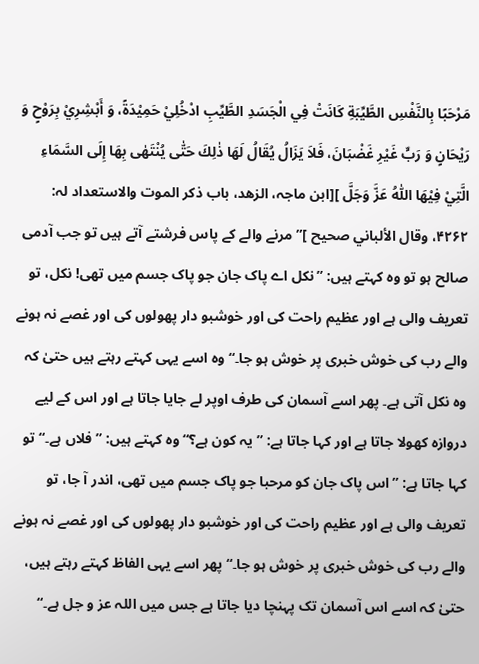مَرْحَبًا بِالنَّفْسِ الطَّيِّبَةِ كَانَتْ فِي الْجَسَدِ الطَّيِّبِ ادْخُلِيْ حَمِيْدَةً، وَ أَبْشِرِيْ بِرَوْحٍ وَ رَيْحَانٍ وَ رَبٍّ غَيْرِ غَضْبَانَ، فَلاَ يَزَالُ يُقَالُ لَهَا ذٰلِكَ حَتّٰی يُنْتَهٰی بِهَا إِلَی السَّمَاءِ الَّتِيْ فِيْهَا اللّٰهُ عَزَّ وَجَلَّ ][ابن ماجہ، الزھد، باب ذکر الموت والاستعداد لہ: ۴۲۶۲، وقال الألباني صحیح ]”مرنے والے کے پاس فرشتے آتے ہیں تو جب آدمی صالح ہو تو وہ کہتے ہیں: ”نکل اے پاک جان جو پاک جسم میں تھی! نکل، تو تعریف والی ہے اور عظیم راحت کی اور خوشبو دار پھولوں کی اور غصے نہ ہونے والے رب کی خوش خبری پر خوش ہو جا۔“ وہ اسے یہی کہتے رہتے ہیں حتیٰ کہ وہ نکل آتی ہے۔ پھر اسے آسمان کی طرف اوپر لے جایا جاتا ہے اور اس کے لیے دروازہ کھولا جاتا ہے اور کہا جاتا ہے: ”یہ کون ہے؟“ وہ کہتے ہیں: ”فلاں ہے۔“ تو کہا جاتا ہے: ”اس پاک جان کو مرحبا جو پاک جسم میں تھی، اندر آ جا، تو تعریف والی ہے اور عظیم راحت کی اور خوشبو دار پھولوں کی اور غصے نہ ہونے والے رب کی خوش خبری پر خوش ہو جا۔“ پھر اسے یہی الفاظ کہتے رہتے ہیں، حتیٰ کہ اسے اس آسمان تک پہنچا دیا جاتا ہے جس میں اللہ عز و جل ہے۔“